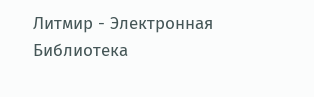Литмир - Электронная Библиотека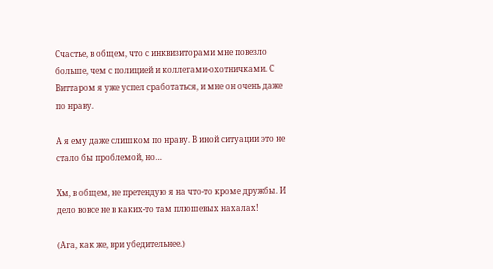Счастье, в общем, что с инквизиторами мне повезло больше, чем с полицией и коллегами-охотничками. С Виттаром я уже успел сработаться, и мне он очень даже по нраву.

А я ему даже слишком по нраву. В иной ситуации это не стало бы проблемой, но…

Хм, в общем, не претендую я на что-то кроме дружбы. И дело вовсе не в каких-то там плюшевых нахалах!

(Ага, как же, ври убедительнее.)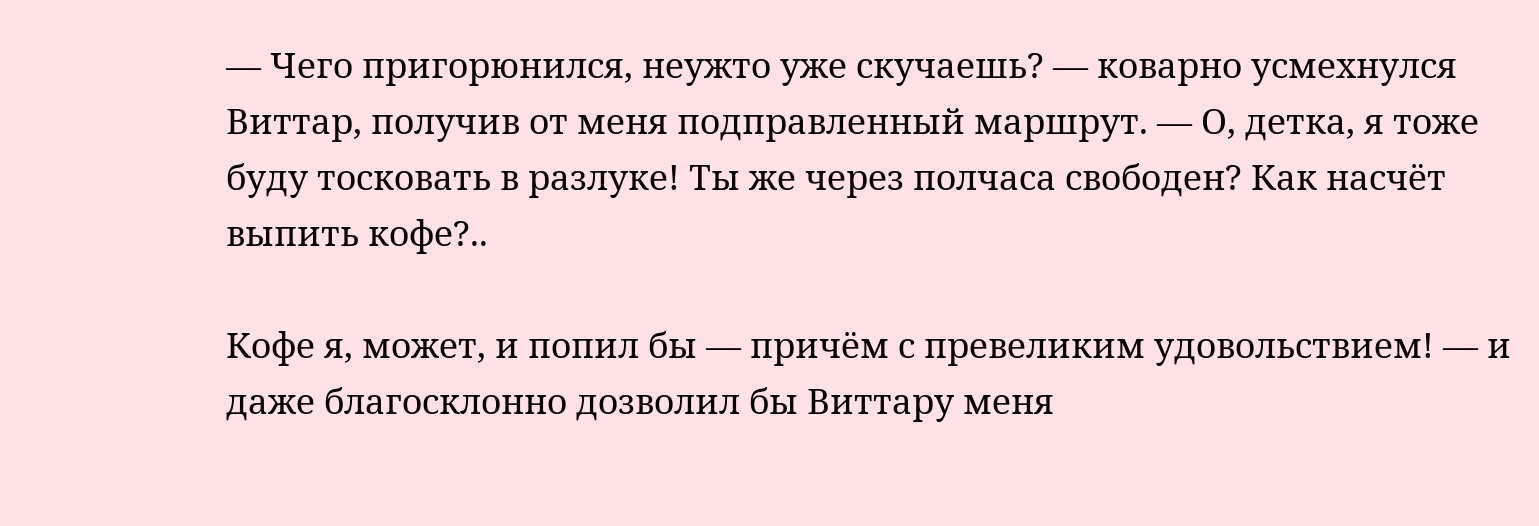— Чего пригорюнился, неужто уже скучаешь? — коварно усмехнулся Виттар, получив от меня подправленный маршрут. — О, детка, я тоже буду тосковать в разлуке! Ты же через полчаса свободен? Как насчёт выпить кофе?..

Кофе я, может, и попил бы — причём с превеликим удовольствием! — и даже благосклонно дозволил бы Виттару меня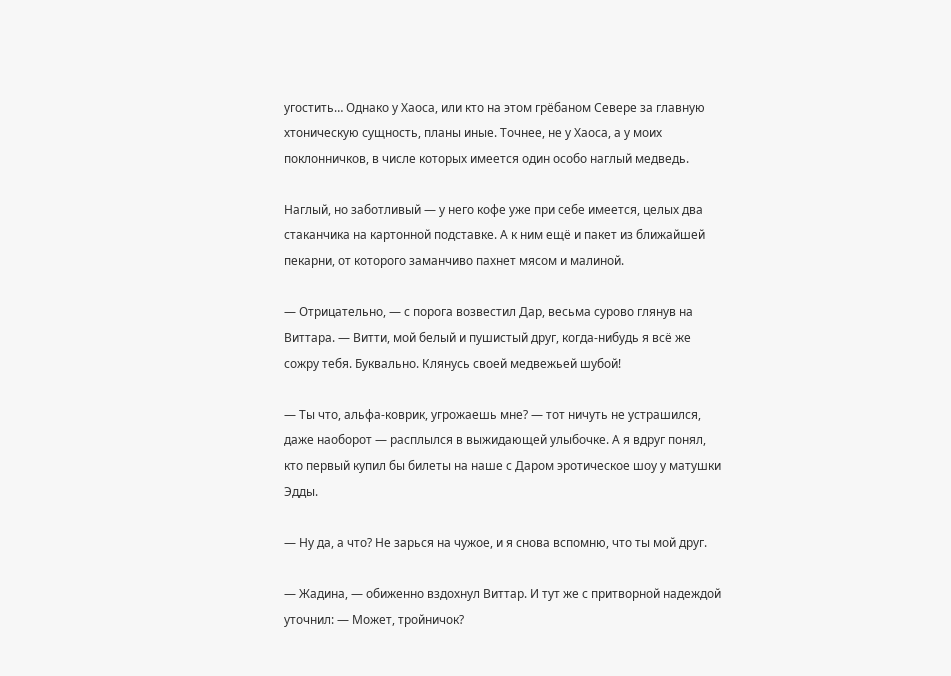угостить… Однако у Хаоса, или кто на этом грёбаном Севере за главную хтоническую сущность, планы иные. Точнее, не у Хаоса, а у моих поклонничков, в числе которых имеется один особо наглый медведь.

Наглый, но заботливый — у него кофе уже при себе имеется, целых два стаканчика на картонной подставке. А к ним ещё и пакет из ближайшей пекарни, от которого заманчиво пахнет мясом и малиной.

— Отрицательно, — с порога возвестил Дар, весьма сурово глянув на Виттара. — Витти, мой белый и пушистый друг, когда-нибудь я всё же сожру тебя. Буквально. Клянусь своей медвежьей шубой!

— Ты что, альфа-коврик, угрожаешь мне? — тот ничуть не устрашился, даже наоборот — расплылся в выжидающей улыбочке. А я вдруг понял, кто первый купил бы билеты на наше с Даром эротическое шоу у матушки Эдды.

— Ну да, а что? Не зарься на чужое, и я снова вспомню, что ты мой друг.

— Жадина, — обиженно вздохнул Виттар. И тут же с притворной надеждой уточнил: — Может, тройничок?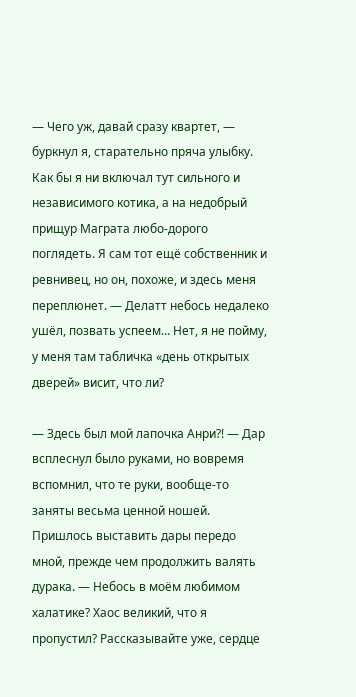— Чего уж, давай сразу квартет, — буркнул я, старательно пряча улыбку. Как бы я ни включал тут сильного и независимого котика, а на недобрый прищур Маграта любо-дорого поглядеть. Я сам тот ещё собственник и ревнивец, но он, похоже, и здесь меня переплюнет. — Делатт небось недалеко ушёл, позвать успеем… Нет, я не пойму, у меня там табличка «день открытых дверей» висит, что ли?

— Здесь был мой лапочка Анри?! — Дар всплеснул было руками, но вовремя вспомнил, что те руки, вообще-то заняты весьма ценной ношей. Пришлось выставить дары передо мной, прежде чем продолжить валять дурака. — Небось в моём любимом халатике? Хаос великий, что я пропустил? Рассказывайте уже, сердце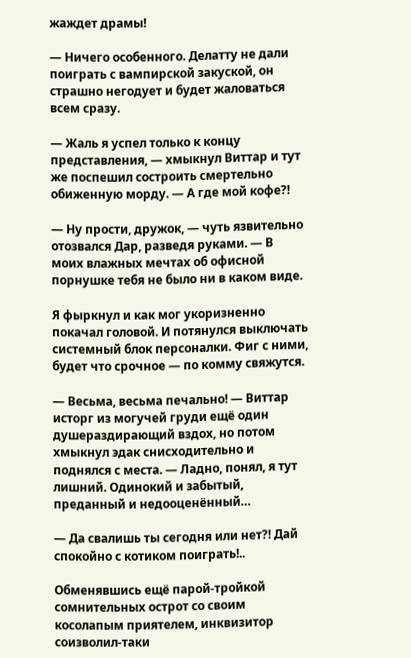жаждет драмы!

— Ничего особенного. Делатту не дали поиграть с вампирской закуской, он страшно негодует и будет жаловаться всем сразу.

— Жаль я успел только к концу представления, — хмыкнул Виттар и тут же поспешил состроить смертельно обиженную морду. — А где мой кофе?!

— Ну прости, дружок, — чуть язвительно отозвался Дар, разведя руками. — В моих влажных мечтах об офисной порнушке тебя не было ни в каком виде.

Я фыркнул и как мог укоризненно покачал головой. И потянулся выключать системный блок персоналки. Фиг с ними, будет что срочное — по комму свяжутся.

— Весьма, весьма печально! — Виттар исторг из могучей груди ещё один душераздирающий вздох, но потом хмыкнул эдак снисходительно и поднялся с места. — Ладно, понял, я тут лишний. Одинокий и забытый, преданный и недооценённый…

— Да свалишь ты сегодня или нет?! Дай спокойно с котиком поиграть!..

Обменявшись ещё парой-тройкой сомнительных острот со своим косолапым приятелем, инквизитор соизволил-таки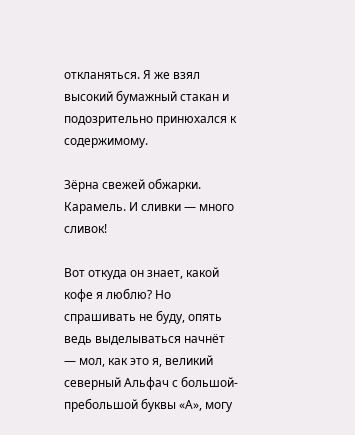откланяться. Я же взял высокий бумажный стакан и подозрительно принюхался к содержимому.

Зёрна свежей обжарки. Карамель. И сливки — много сливок!

Вот откуда он знает, какой кофе я люблю? Но спрашивать не буду, опять ведь выделываться начнёт — мол, как это я, великий северный Альфач с большой-пребольшой буквы «А», могу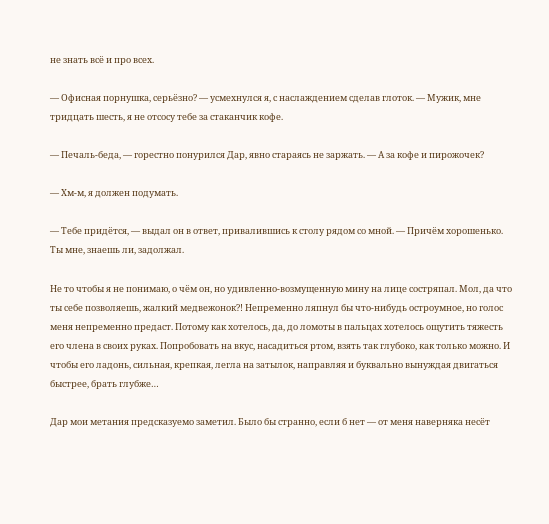не знать всё и про всех.

— Офисная порнушка, серьёзно? — усмехнулся я, с наслаждением сделав глоток. — Мужик, мне тридцать шесть, я не отсосу тебе за стаканчик кофе.

— Печаль-беда, — горестно понурился Дар, явно стараясь не заржать. — А за кофе и пирожочек?

— Хм-м, я должен подумать.

— Тебе придётся, — выдал он в ответ, привалившись к столу рядом со мной. — Причём хорошенько. Ты мне, знаешь ли, задолжал.

Не то чтобы я не понимаю, о чём он, но удивленно-возмущенную мину на лице состряпал. Мол, да что ты себе позволяешь, жалкий медвежонок?! Непременно ляпнул бы что-нибудь остроумное, но голос меня непременно предаст. Потому как хотелось, да, до ломоты в пальцах хотелось ощутить тяжесть его члена в своих руках. Попробовать на вкус, насадиться ртом, взять так глубоко, как только можно. И чтобы его ладонь, сильная, крепкая, легла на затылок, направляя и буквально вынуждая двигаться быстрее, брать глубже…

Дар мои метания предсказуемо заметил. Было бы странно, если б нет — от меня наверняка несёт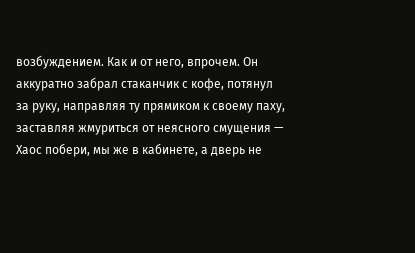возбуждением. Как и от него, впрочем. Он аккуратно забрал стаканчик с кофе, потянул за руку, направляя ту прямиком к своему паху, заставляя жмуриться от неясного смущения — Хаос побери, мы же в кабинете, а дверь не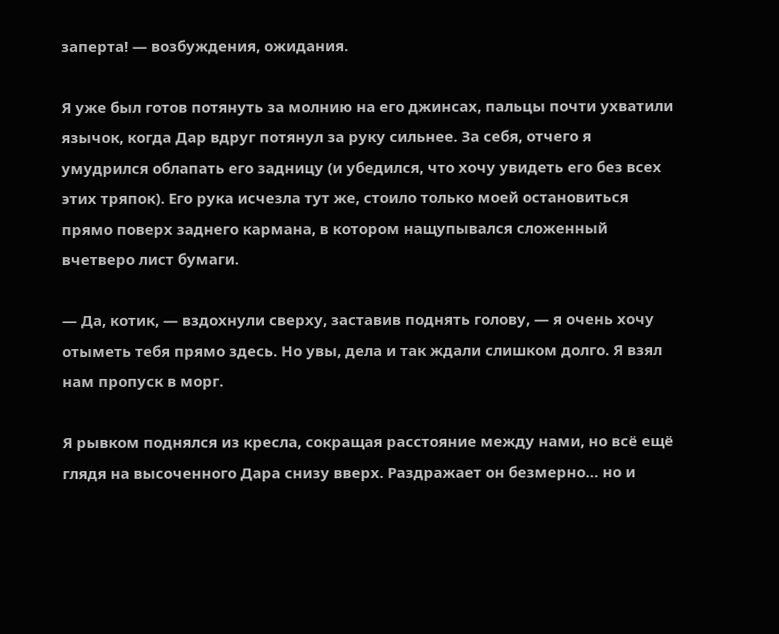заперта! — возбуждения, ожидания.

Я уже был готов потянуть за молнию на его джинсах, пальцы почти ухватили язычок, когда Дар вдруг потянул за руку сильнее. За себя, отчего я умудрился облапать его задницу (и убедился, что хочу увидеть его без всех этих тряпок). Его рука исчезла тут же, стоило только моей остановиться прямо поверх заднего кармана, в котором нащупывался сложенный вчетверо лист бумаги.

— Да, котик, — вздохнули сверху, заставив поднять голову, — я очень хочу отыметь тебя прямо здесь. Но увы, дела и так ждали слишком долго. Я взял нам пропуск в морг.

Я рывком поднялся из кресла, сокращая расстояние между нами, но всё ещё глядя на высоченного Дара снизу вверх. Раздражает он безмерно… но и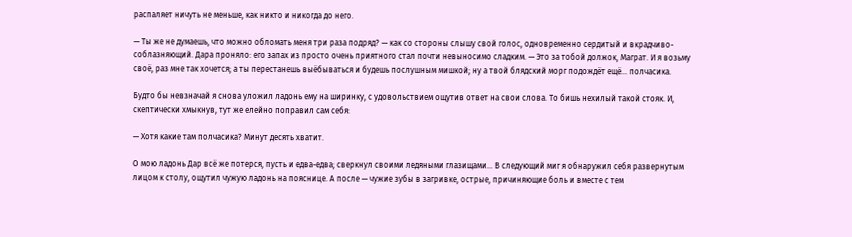распаляет ничуть не меньше, как никто и никогда до него.

— Ты же не думаешь, что можно обломать меня три раза подряд? — как со стороны слышу свой голос, одновременно сердитый и вкрадчиво-соблазняющий. Дара проняло: его запах из просто очень приятного стал почти невыносимо сладким. — Это за тобой должок, Маграт. И я возьму своё, раз мне так хочется; а ты перестанешь выёбываться и будешь послушным мишкой; ну а твой блядский морг подождёт ещё… полчасика.

Будто бы невзначай я снова уложил ладонь ему на ширинку, с удовольствием ощутив ответ на свои слова. То бишь нехилый такой стояк. И, скептически хмыкнув, тут же елейно поправил сам себя:

— Хотя какие там полчасика? Минут десять хватит.

О мою ладонь Дар всё же потерся, пусть и едва-едва; сверкнул своими ледяными глазищами… В следующий миг я обнаружил себя развернутым лицом к столу, ощутил чужую ладонь на пояснице. А после — чужие зубы в загривке, острые, причиняющие боль и вместе с тем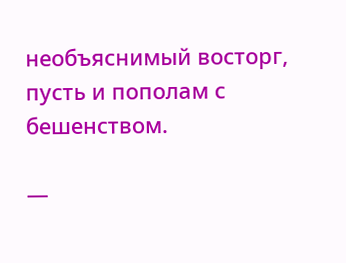необъяснимый восторг, пусть и пополам с бешенством.

—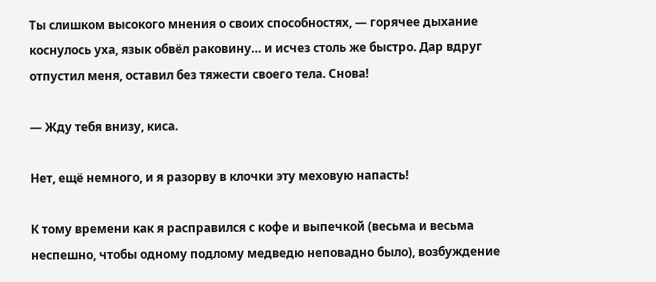Ты слишком высокого мнения о своих способностях, — горячее дыхание коснулось уха, язык обвёл раковину… и исчез столь же быстро. Дар вдруг отпустил меня, оставил без тяжести своего тела. Снова!

— Жду тебя внизу, киса.

Нет, ещё немного, и я разорву в клочки эту меховую напасть!

К тому времени как я расправился с кофе и выпечкой (весьма и весьма неспешно, чтобы одному подлому медведю неповадно было), возбуждение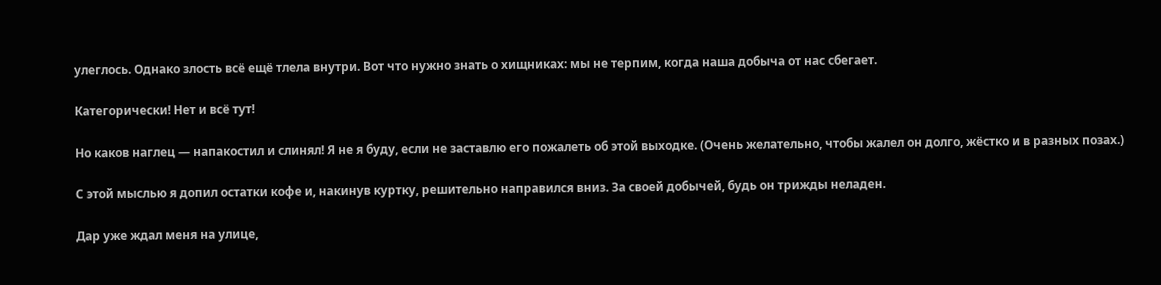улеглось. Однако злость всё ещё тлела внутри. Вот что нужно знать о хищниках: мы не терпим, когда наша добыча от нас сбегает.

Категорически! Нет и всё тут!

Но каков наглец — напакостил и слинял! Я не я буду, если не заставлю его пожалеть об этой выходке. (Очень желательно, чтобы жалел он долго, жёстко и в разных позах.)

С этой мыслью я допил остатки кофе и, накинув куртку, решительно направился вниз. За своей добычей, будь он трижды неладен.

Дар уже ждал меня на улице,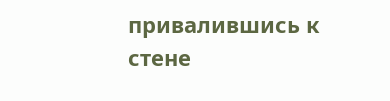привалившись к стене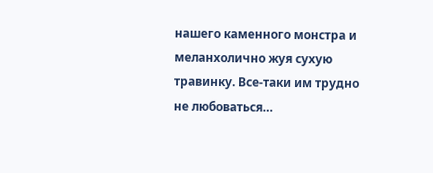нашего каменного монстра и меланхолично жуя сухую травинку. Все-таки им трудно не любоваться…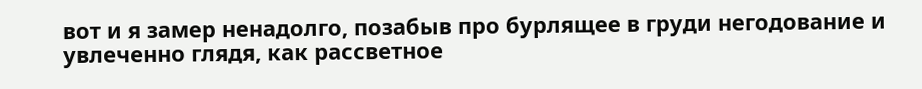вот и я замер ненадолго, позабыв про бурлящее в груди негодование и увлеченно глядя, как рассветное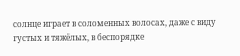солнце играет в соломенных волосах, даже с виду густых и тяжёлых, в беспорядке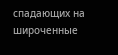спадающих на широченные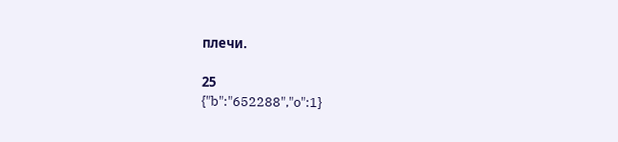плечи.

25
{"b":"652288","o":1}